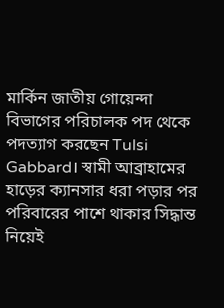মার্কিন জাতীয় গোয়েন্দা বিভাগের পরিচালক পদ থেকে পদত্যাগ করছেন Tulsi Gabbard। স্বামী আব্রাহামের হাড়ের ক্যানসার ধরা পড়ার পর পরিবারের পাশে থাকার সিদ্ধান্ত নিয়েই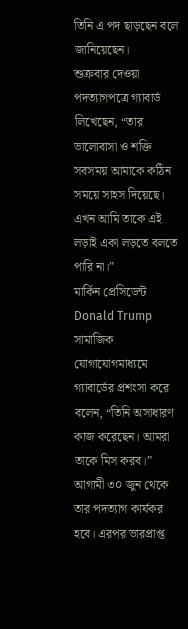তিনি এ পদ ছাড়ছেন বলে জানিয়েছেন।
শুক্রবার দেওয়া পদত্যাগপত্রে গ্যাবার্ড লিখেছেন, “তার ভালোবাসা ও শক্তি সবসময় আমাকে কঠিন সময়ে সাহস দিয়েছে। এখন আমি তাকে এই লড়াই একা লড়তে বলতে পারি না।”
মার্কিন প্রেসিডেন্ট Donald Trump সামাজিক যোগাযোগমাধ্যমে গ্যাবার্ডের প্রশংসা করে বলেন, “তিনি অসাধারণ কাজ করেছেন। আমরা তাকে মিস করব।”
আগামী ৩০ জুন থেকে তার পদত্যাগ কার্যকর হবে। এরপর ভারপ্রাপ্ত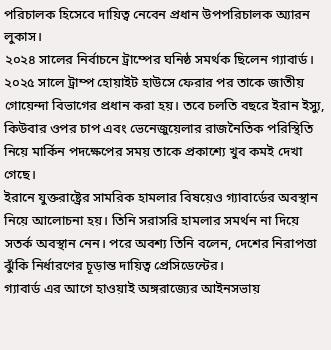পরিচালক হিসেবে দায়িত্ব নেবেন প্রধান উপপরিচালক অ্যারন লুকাস।
২০২৪ সালের নির্বাচনে ট্রাম্পের ঘনিষ্ঠ সমর্থক ছিলেন গ্যাবার্ড। ২০২৫ সালে ট্রাম্প হোয়াইট হাউসে ফেরার পর তাকে জাতীয় গোয়েন্দা বিভাগের প্রধান করা হয়। তবে চলতি বছরে ইরান ইস্যু, কিউবার ওপর চাপ এবং ভেনেজুয়েলার রাজনৈতিক পরিস্থিতি নিয়ে মার্কিন পদক্ষেপের সময় তাকে প্রকাশ্যে খুব কমই দেখা গেছে।
ইরানে যুক্তরাষ্ট্রের সামরিক হামলার বিষয়েও গ্যাবার্ডের অবস্থান নিয়ে আলোচনা হয়। তিনি সরাসরি হামলার সমর্থন না দিয়ে সতর্ক অবস্থান নেন। পরে অবশ্য তিনি বলেন, দেশের নিরাপত্তা ঝুঁকি নির্ধারণের চূড়ান্ত দায়িত্ব প্রেসিডেন্টের।
গ্যাবার্ড এর আগে হাওয়াই অঙ্গরাজ্যের আইনসভায়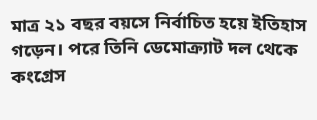মাত্র ২১ বছর বয়সে নির্বাচিত হয়ে ইতিহাস গড়েন। পরে তিনি ডেমোক্র্যাট দল থেকে কংগ্রেস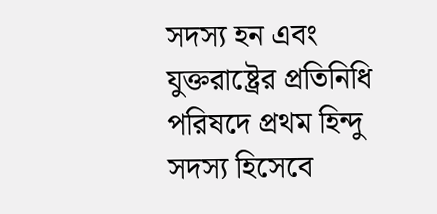সদস্য হন এবং যুক্তরাষ্ট্রের প্রতিনিধি পরিষদে প্রথম হিন্দু সদস্য হিসেবে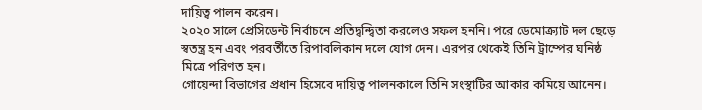দায়িত্ব পালন করেন।
২০২০ সালে প্রেসিডেন্ট নির্বাচনে প্রতিদ্বন্দ্বিতা করলেও সফল হননি। পরে ডেমোক্র্যাট দল ছেড়ে স্বতন্ত্র হন এবং পরবর্তীতে রিপাবলিকান দলে যোগ দেন। এরপর থেকেই তিনি ট্রাম্পের ঘনিষ্ঠ মিত্রে পরিণত হন।
গোয়েন্দা বিভাগের প্রধান হিসেবে দায়িত্ব পালনকালে তিনি সংস্থাটির আকার কমিয়ে আনেন।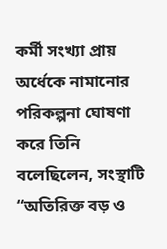কর্মী সংখ্যা প্রায় অর্ধেকে নামানোর পরিকল্পনা ঘোষণা করে তিনি বলেছিলেন, সংস্থাটি “অতিরিক্ত বড় ও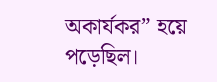অকার্যকর” হয়ে পড়েছিল।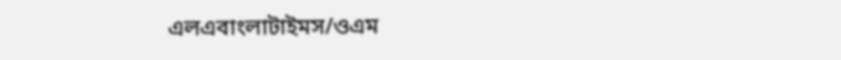এলএবাংলাটাইমস/ওএম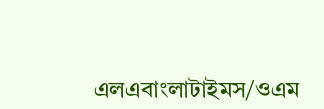এলএবাংলাটাইমস/ওএম